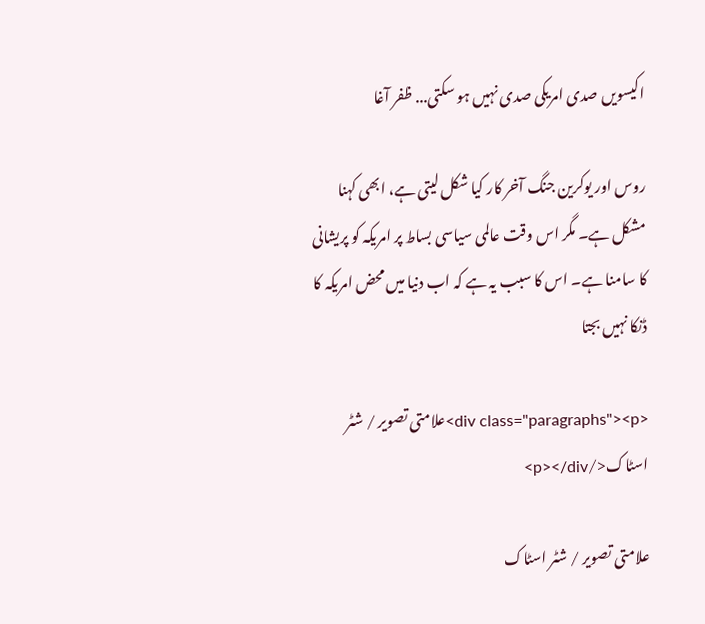اکیسویں صدی امریکی صدی نہیں ہو سکتی... ظفر آغا

روس اور یوکرین جنگ آخر کار کیا شکل لیتی ہے، ابھی کہنا مشکل ہے۔ مگر اس وقت عالمی سیاسی بساط پر امریکہ کو پریشانی کا سامنا ہے۔ اس کا سبب یہ ہے کہ اب دنیا میں محض امریکہ کا ڈنکا نہیں بجتا

<div class="paragraphs"><p>علامتی تصویر / شٹر اسٹاک</p></div>

علامتی تصویر / شٹر اسٹاک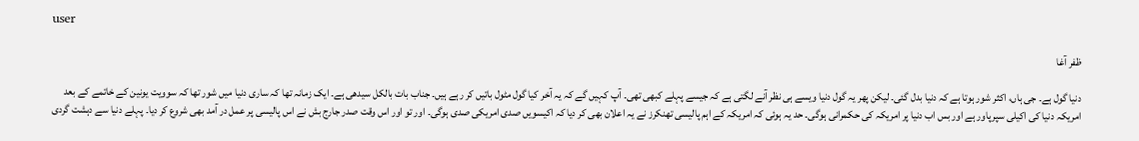user

ظفر آغا

دنیا گول ہے۔ جی ہاں، اکثر شور ہوتا ہے کہ دنیا بدل گئی۔ لیکن پھر یہ گول دنیا ویسے ہی نظر آنے لگتی ہے کہ جیسے پہلے کبھی تھی۔ آپ کہیں گے کہ یہ آخر کیا گول مٹول باتیں کر رہے ہیں۔ جناب بات بالکل سیدھی ہے۔ ایک زمانہ تھا کہ ساری دنیا میں شور تھا کہ سوویت یونین کے خاتمے کے بعد امریکہ دنیا کی اکیلی سپرپاور ہے اور بس اب دنیا پر امریکہ کی حکمرانی ہوگی۔ حد یہ ہوئی کہ امریکہ کے اہم پالیسی تھنکرز نے یہ اعلان بھی کر دیا کہ اکیسویں صدی امریکی صدی ہوگی۔ اور تو اور اس وقت صدر جارج بش نے اس پالیسی پر عمل در آمد بھی شروع کر دیا۔ پہلے دنیا سے دہشت گردی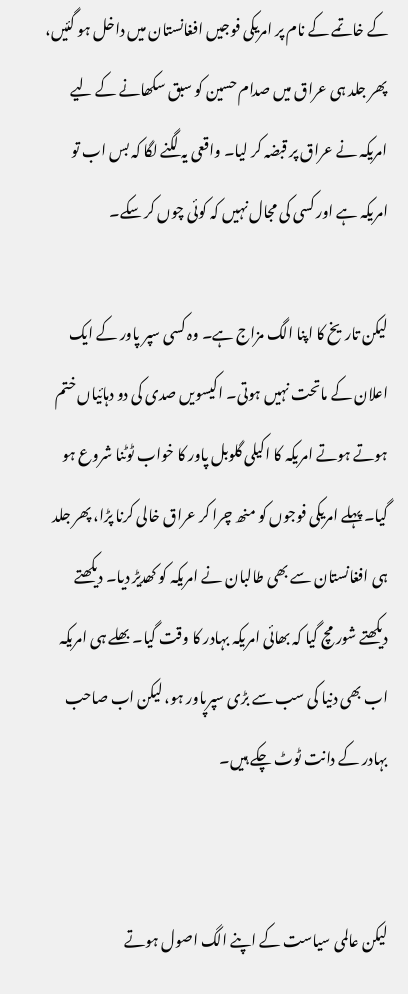کے خاتمے کے نام پر امریکی فوجیں افغانستان میں داخل ہو گئیں، پھر جلد ہی عراق میں صدام حسین کو سبق سکھانے کے لیے امریکہ نے عراق پر قبضہ کر لیا۔ واقعی یہ لگنے لگا کہ بس اب تو امریکہ ہے اور کسی کی مجال نہیں کہ کوئی چوں کر سکے۔

لیکن تاریخ کا اپنا الگ مزاج ہے۔ وہ کسی سپر پاور کے ایک اعلان کے ماتحت نہیں ہوتی۔ اکیسویں صدی کی دو دہائیاں ختم ہوتے ہوتے امریکہ کا اکیلی گلوبل پاور کا خواب ٹوٹنا شروع ہو گیا۔ پہلے امریکی فوجوں کو منھ چرا کر عراق خالی کرنا پڑا، پھر جلد ہی افغانستان سے بھی طالبان نے امریکہ کو کھدیڑ دیا۔ دیکھتے دیکھتے شور مچ گیا کہ بھائی امریکہ بہادر کا وقت گیا۔ بھلے ہی امریکہ اب بھی دنیا کی سب سے بڑی سپرپاور ہو، لیکن اب صاحب بہادر کے دانت ٹوٹ چکے ہیں۔


لیکن عالمی سیاست کے اپنے الگ اصول ہوتے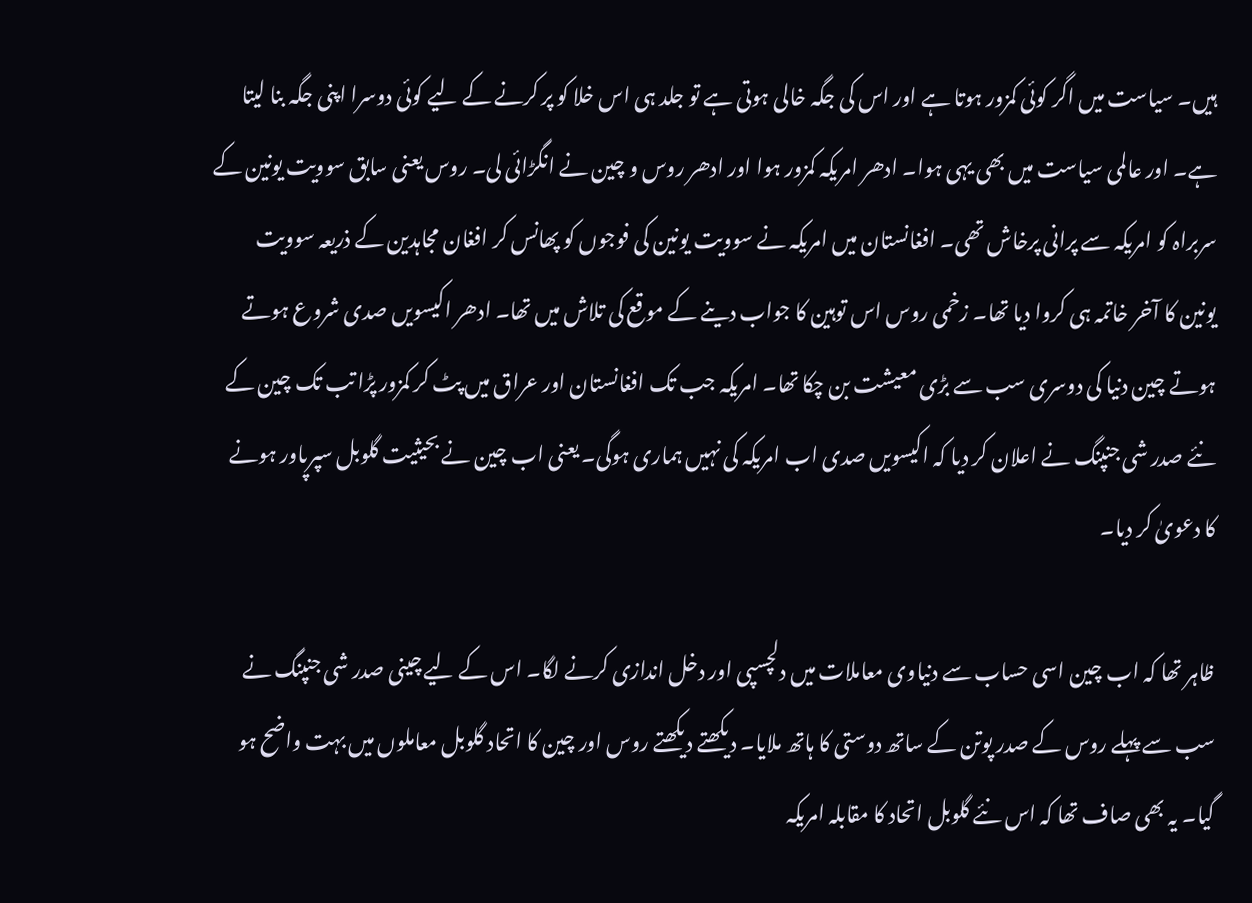ہیں۔ سیاست میں اگر کوئی کمزور ہوتا ہے اور اس کی جگہ خالی ہوتی ہے تو جلد ہی اس خلا کو پر کرنے کے لیے کوئی دوسرا اپنی جگہ بنا لیتا ہے۔ اور عالمی سیاست میں بھی یہی ہوا۔ ادھر امریکہ کمزور ہوا اور ادھر روس و چین نے انگڑائی لی۔ روس یعنی سابق سوویت یونین کے سربراہ کو امریکہ سے پرانی پرخاش تھی۔ افغانستان میں امریکہ نے سوویت یونین کی فوجوں کو پھانس کر افغان مجاہدین کے ذریعہ سوویت یونین کا آخر خاتمہ ہی کروا دیا تھا۔ زخمی روس اس توہین کا جواب دینے کے موقع کی تلاش میں تھا۔ ادھر اکیسویں صدی شروع ہوتے ہوتے چین دنیا کی دوسری سب سے بڑی معیشت بن چکا تھا۔ امریکہ جب تک افغانستان اور عراق میں پٹ کر کمزور پڑا تب تک چین کے نئے صدر شی جنپنگ نے اعلان کر دیا کہ اکیسویں صدی اب امریکہ کی نہیں ہماری ہوگی۔ یعنی اب چین نے بحیثیت گلوبل سپرپاور ہونے کا دعویٰ کر دیا۔

ظاہر تھا کہ اب چین اسی حساب سے دنیاوی معاملات میں دلچسپی اور دخل اندازی کرنے لگا۔ اس کے لیے چینی صدر شی جنپنگ نے سب سے پہلے روس کے صدر پوتن کے ساتھ دوستی کا ہاتھ ملایا۔ دیکھتے دیکھتے روس اور چین کا اتحاد گلوبل معاملوں میں بہت واضح ہو گیا۔ یہ بھی صاف تھا کہ اس نئے گلوبل اتحاد کا مقابلہ امریکہ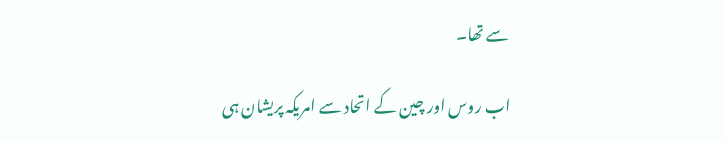سے تھا۔

اب روس اور چین کے اتحاد سے امریکہ پریشان ہی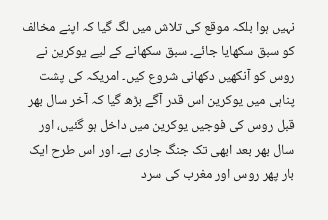نہیں ہوا بلکہ موقع کی تلاش میں لگ گیا کہ اپنے مخالف کو سبق سکھایا جائے۔ سبق سکھانے کے لیے یوکرین نے روس کو آنکھیں دکھانی شروع کیں۔ امریکہ کی پشت پناہی میں یوکرین اس قدر آگے بڑھ گیا کہ آخر سال بھر قبل روس کی فوجیں یوکرین میں داخل ہو گئیں، اور سال بھر بعد ابھی تک جنگ جاری ہے۔ اور اس طرح ایک بار پھر روس اور مغرب کی سرد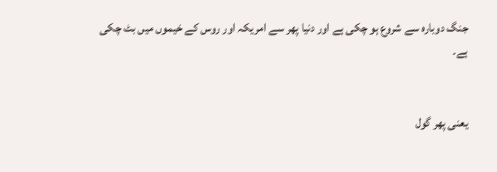جنگ دوبارہ سے شروع ہو چکی ہے اور دنیا پھر سے امریکہ اور روس کے خیموں میں بٹ چکی ہے۔


یعنی پھر گول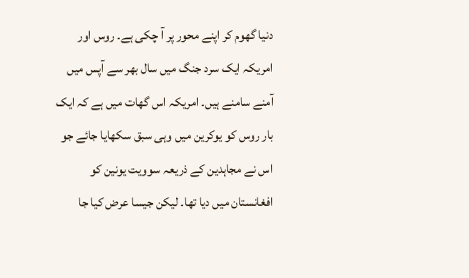دنیا گھوم کر اپنے محور پر آ چکی ہے۔ روس اور امریکہ ایک سرد جنگ میں سال بھر سے آپس میں آمنے سامنے ہیں۔ امریکہ اس گھات میں ہے کہ ایک بار روس کو یوکرین میں وہی سبق سکھایا جائے جو اس نے مجاہدین کے ذریعہ سوویت یونین کو افغانستان میں دیا تھا۔ لیکن جیسا عرض کیا جا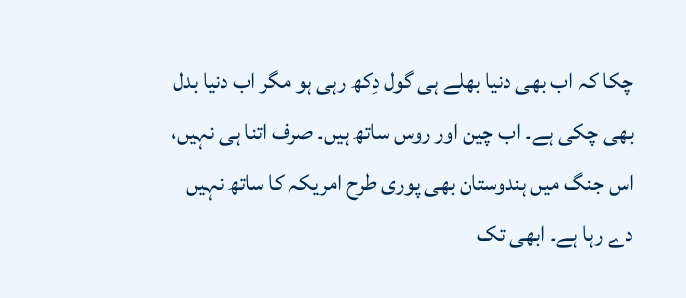چکا کہ اب بھی دنیا بھلے ہی گول دِکھ رہی ہو مگر اب دنیا بدل بھی چکی ہے۔ اب چین اور روس ساتھ ہیں۔ صرف اتنا ہی نہیں، اس جنگ میں ہندوستان بھی پوری طرح امریکہ کا ساتھ نہیں دے رہا ہے۔ ابھی تک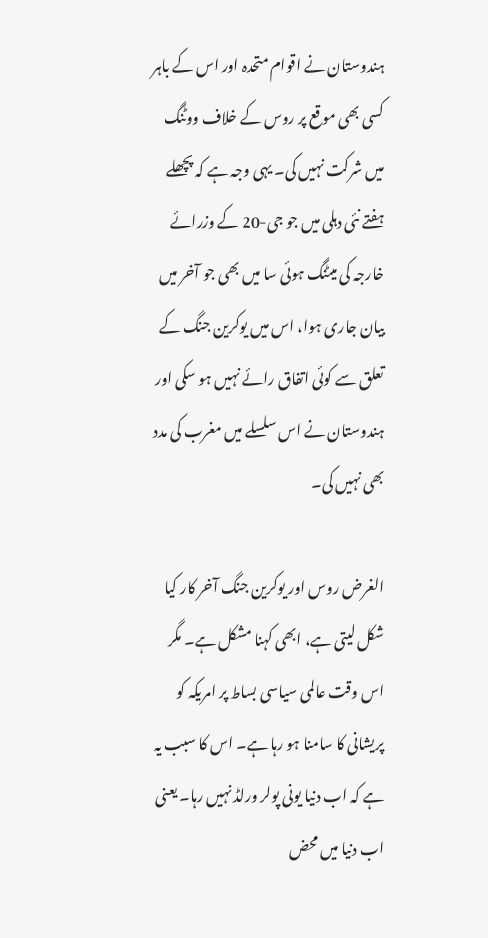ہندوستان نے اقوام متحدہ اور اس کے باہر کسی بھی موقع پر روس کے خلاف ووٹنگ میں شرکت نہیں کی۔ یہی وجہ ہے کہ پچھلے ہفتے نئی دہلی میں جو جی-20 کے وزرائے خارجہ کی میٹنگ ہوئی سا میں بھی جو آخر میں بیان جاری ہوا، اس میں یوکرین جنگ کے تعلق سے کوئی اتفاق رائے نہیں ہو سکی اور ہندوستان نے اس سلسلے میں مغرب کی مدد بھی نہیں کی۔

الغرض روس اور یوکرین جنگ آخر کار کیا شکل لیتی ہے، ابھی کہنا مشکل ہے۔ مگر اس وقت عالمی سیاسی بساط پر امریکہ کو پریشانی کا سامنا ہو رہا ہے۔ اس کا سبب یہ ہے کہ اب دنیا یونی پولر ورلڈ نہیں رہا۔ یعنی اب دنیا میں محض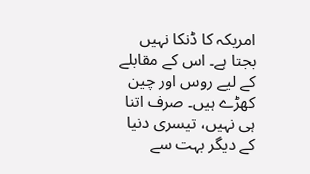امریکہ کا ڈنکا نہیں بجتا ہے۔ اس کے مقابلے کے لیے روس اور چین کھڑے ہیں۔ صرف اتنا ہی نہیں، تیسری دنیا کے دیگر بہت سے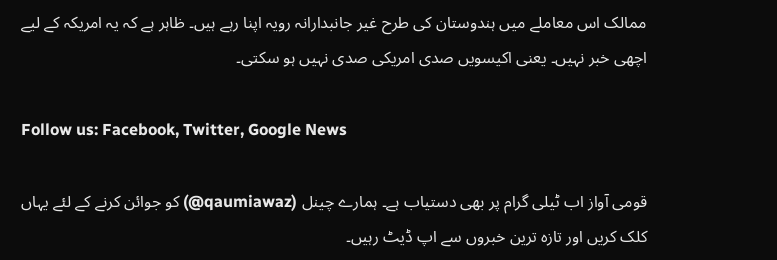ممالک اس معاملے میں ہندوستان کی طرح غیر جانبدارانہ رویہ اپنا رہے ہیں۔ ظاہر ہے کہ یہ امریکہ کے لیے اچھی خبر نہیں۔ یعنی اکیسویں صدی امریکی صدی نہیں ہو سکتی۔

Follow us: Facebook, Twitter, Google News

قومی آواز اب ٹیلی گرام پر بھی دستیاب ہے۔ ہمارے چینل (qaumiawaz@) کو جوائن کرنے کے لئے یہاں کلک کریں اور تازہ ترین خبروں سے اپ ڈیٹ رہیں۔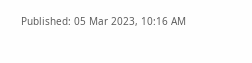Published: 05 Mar 2023, 10:16 AM